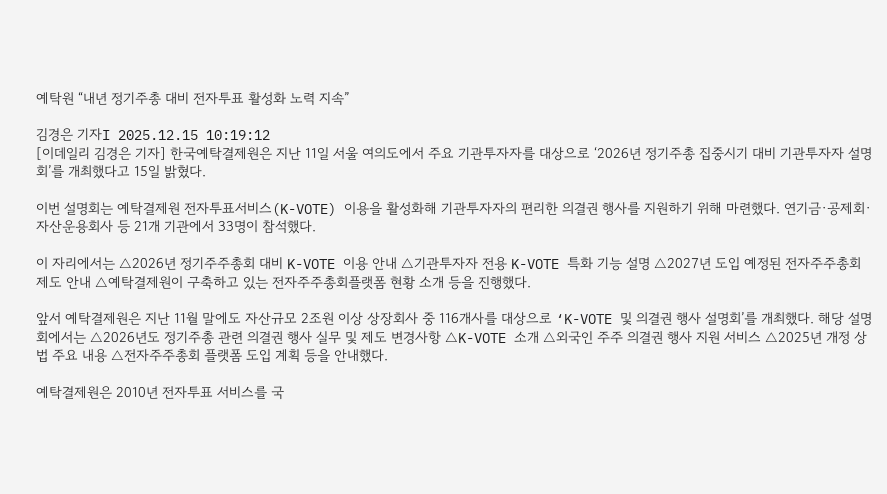예탁원 “내년 정기주총 대비 전자투표 활성화 노력 지속”

김경은 기자I 2025.12.15 10:19:12
[이데일리 김경은 기자] 한국예탁결제원은 지난 11일 서울 여의도에서 주요 기관투자자를 대상으로 ‘2026년 정기주총 집중시기 대비 기관투자자 설명회’를 개최했다고 15일 밝혔다.

이번 설명회는 예탁결제원 전자투표서비스(K-VOTE) 이용을 활성화해 기관투자자의 편리한 의결권 행사를 지원하기 위해 마련했다. 연기금·공제회·자산운용회사 등 21개 기관에서 33명이 참석했다.

이 자리에서는 △2026년 정기주주총회 대비 K-VOTE 이용 안내 △기관투자자 전용 K-VOTE 특화 기능 설명 △2027년 도입 예정된 전자주주총회 제도 안내 △예탁결제원이 구축하고 있는 전자주주총회플랫폼 현황 소개 등을 진행했다.

앞서 예탁결제원은 지난 11월 말에도 자산규모 2조원 이상 상장회사 중 116개사를 대상으로 ‘K-VOTE 및 의결권 행사 설명회’를 개최했다. 해당 설명회에서는 △2026년도 정기주총 관련 의결권 행사 실무 및 제도 변경사항 △K-VOTE 소개 △외국인 주주 의결권 행사 지원 서비스 △2025년 개정 상법 주요 내용 △전자주주총회 플랫폼 도입 계획 등을 안내했다.

예탁결제원은 2010년 전자투표 서비스를 국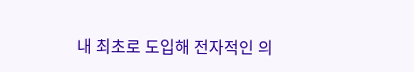내 최초로 도입해 전자적인 의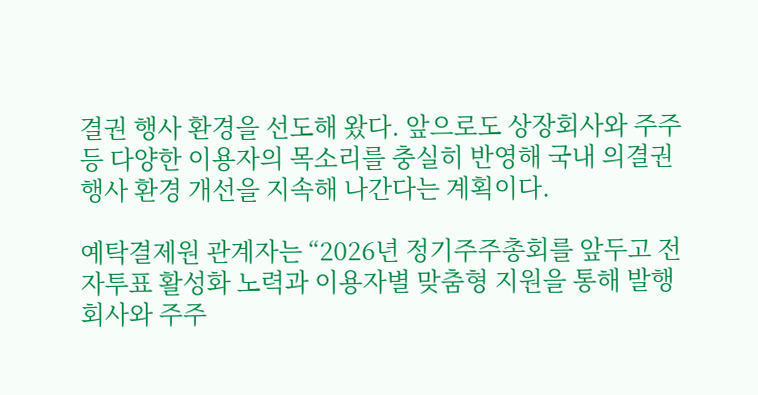결권 행사 환경을 선도해 왔다. 앞으로도 상장회사와 주주 등 다양한 이용자의 목소리를 충실히 반영해 국내 의결권 행사 환경 개선을 지속해 나간다는 계획이다.

예탁결제원 관계자는 “2026년 정기주주총회를 앞두고 전자투표 활성화 노력과 이용자별 맞춤형 지원을 통해 발행회사와 주주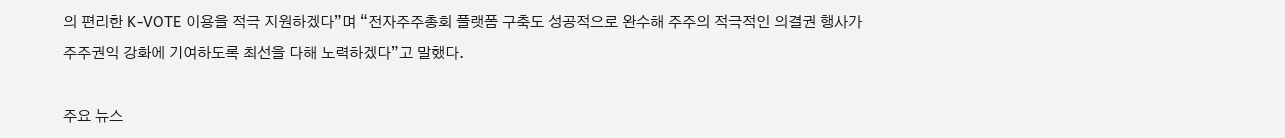의 편리한 K-VOTE 이용을 적극 지원하겠다”며 “전자주주총회 플랫폼 구축도 성공적으로 완수해 주주의 적극적인 의결권 행사가 주주권익 강화에 기여하도록 최선을 다해 노력하겠다”고 말했다.

주요 뉴스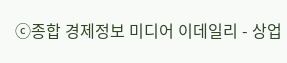ⓒ종합 경제정보 미디어 이데일리 - 상업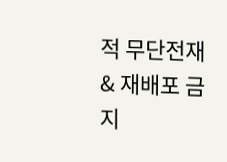적 무단전재 & 재배포 금지